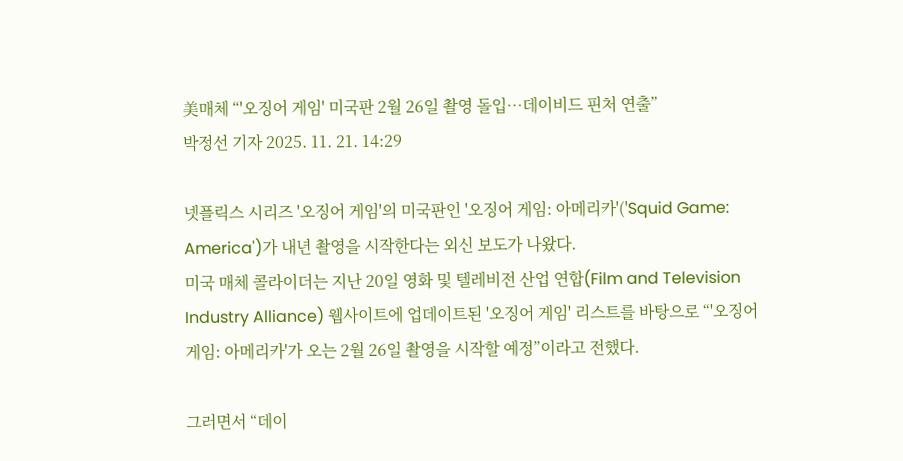美매체 “'오징어 게임' 미국판 2월 26일 촬영 돌입…데이비드 핀처 연출”
박정선 기자 2025. 11. 21. 14:29

넷플릭스 시리즈 '오징어 게임'의 미국판인 '오징어 게임: 아메리카'('Squid Game: America')가 내년 촬영을 시작한다는 외신 보도가 나왔다.
미국 매체 콜라이더는 지난 20일 영화 및 텔레비전 산업 연합(Film and Television Industry Alliance) 웹사이트에 업데이트된 '오징어 게임' 리스트를 바탕으로 “'오징어 게임: 아메리카'가 오는 2월 26일 촬영을 시작할 예정”이라고 전했다.

그러면서 “데이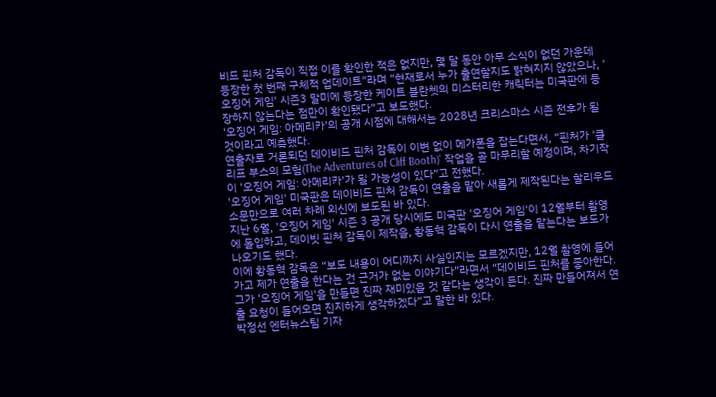비드 핀처 감독이 직접 이를 확인한 적은 없지만, 몇 달 동안 아무 소식이 없던 가운데 등장한 첫 번째 구체적 업데이트”라며 “현재로서 누가 출연할지도 밝혀지지 않았으나, '오징어 게임' 시즌3 말미에 등장한 케이트 블란쳇의 미스터리한 캐릭터는 미국판에 등장하지 않는다는 점만이 확인됐다”고 보도했다.
'오징어 게임: 아메리카'의 공개 시점에 대해서는 2028년 크리스마스 시즌 전후가 될 것이라고 예측했다.
연출자로 거론되던 데이비드 핀처 감독이 이변 없이 메가폰을 잡는다면서, “핀처가 '클리프 부스의 모험(The Adventures of Cliff Booth)' 작업을 곧 마무리할 예정이며, 차기작이 '오징어 게임: 아메리카'가 될 가능성이 있다”고 전했다.
'오징어 게임' 미국판은 데이비드 핀처 감독이 연출을 맡아 새롭게 제작된다는 할리우드 소문만으로 여러 차례 외신에 보도된 바 있다.
지난 6월, '오징어 게임' 시즌 3 공개 당시에도 미국판 '오징어 게임'이 12월부터 촬영에 돌입하고, 데이빗 핀처 감독이 제작을, 황동혁 감독이 다시 연출을 맡는다는 보도가 나오기도 했다.
이에 황동혁 감독은 “보도 내용이 어디까지 사실인지는 모르겠지만, 12월 촬영에 들어가고 제가 연출을 한다는 건 근거가 없는 이야기다”라면서 “데이비드 핀처를 좋아한다. 그가 '오징어 게임'을 만들면 진짜 재미있을 것 같다는 생각이 든다. 진짜 만들어져서 연출 요청이 들어오면 진지하게 생각하겠다”고 말한 바 있다.
박정선 엔터뉴스팀 기자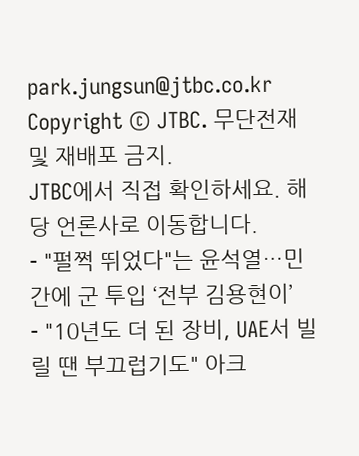park.jungsun@jtbc.co.kr
Copyright © JTBC. 무단전재 및 재배포 금지.
JTBC에서 직접 확인하세요. 해당 언론사로 이동합니다.
- "펄쩍 뛰었다"는 윤석열…민간에 군 투입 ‘전부 김용현이’
- "10년도 더 된 장비, UAE서 빌릴 땐 부끄럽기도" 아크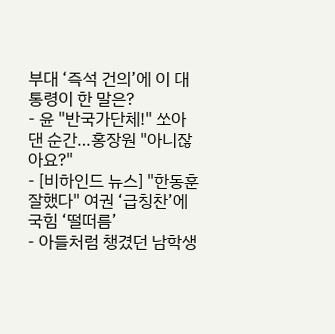부대 ‘즉석 건의’에 이 대통령이 한 말은?
- 윤 "반국가단체!" 쏘아댄 순간…홍장원 "아니잖아요?"
- [비하인드 뉴스] "한동훈 잘했다" 여권 ‘급칭찬’에 국힘 ‘떨떠름’
- 아들처럼 챙겼던 남학생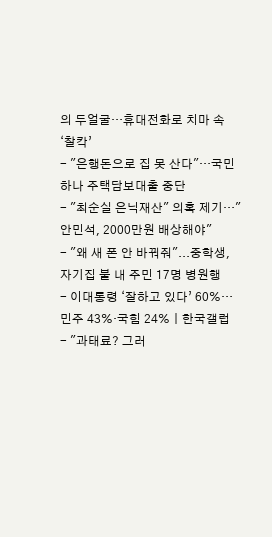의 두얼굴…휴대전화로 치마 속 ‘찰칵’
- "은행돈으로 집 못 산다"…국민 하나 주택담보대출 중단
- "최순실 은닉재산" 의혹 제기…"안민석, 2000만원 배상해야"
- "왜 새 폰 안 바꿔줘"...중학생, 자기집 불 내 주민 17명 병원행
- 이대통령 ‘잘하고 있다’ 60%…민주 43%·국힘 24%ㅣ한국갤럽
- "과태료? 그러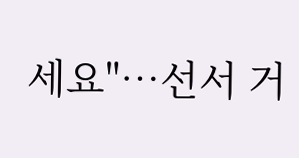세요"…선서 거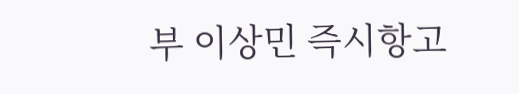부 이상민 즉시항고